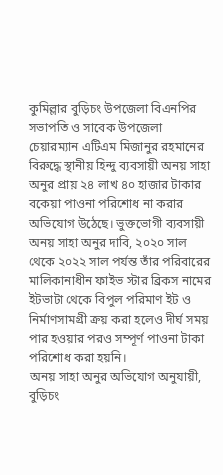কুমিল্লার বুড়িচং উপজেলা বিএনপির সভাপতি ও সাবেক উপজেলা চেয়ারম্যান এটিএম মিজানুর রহমানের বিরুদ্ধে স্থানীয় হিন্দু ব্যবসায়ী অনয় সাহা অনুর প্রায় ২৪ লাখ ৪০ হাজার টাকার বকেয়া পাওনা পরিশোধ না করার অভিযোগ উঠেছে। ভুক্তভোগী ব্যবসায়ী অনয় সাহা অনুর দাবি, ২০২০ সাল থেকে ২০২২ সাল পর্যন্ত তাঁর পরিবারের মালিকানাধীন ফাইভ স্টার ব্রিকস নামের ইটভাটা থেকে বিপুল পরিমাণ ইট ও নির্মাণসামগ্রী ক্রয় করা হলেও দীর্ঘ সময় পার হওয়ার পরও সম্পূর্ণ পাওনা টাকা পরিশোধ করা হয়নি।
অনয় সাহা অনুর অভিযোগ অনুযায়ী, বুড়িচং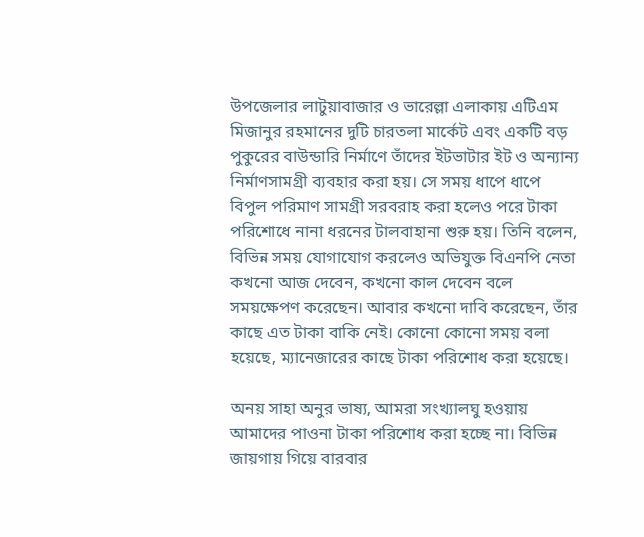উপজেলার লাটুয়াবাজার ও ভারেল্লা এলাকায় এটিএম মিজানুর রহমানের দুটি চারতলা মার্কেট এবং একটি বড় পুকুরের বাউন্ডারি নির্মাণে তাঁদের ইটভাটার ইট ও অন্যান্য নির্মাণসামগ্রী ব্যবহার করা হয়। সে সময় ধাপে ধাপে বিপুল পরিমাণ সামগ্রী সরবরাহ করা হলেও পরে টাকা পরিশোধে নানা ধরনের টালবাহানা শুরু হয়। তিনি বলেন, বিভিন্ন সময় যোগাযোগ করলেও অভিযুক্ত বিএনপি নেতা কখনো আজ দেবেন, কখনো কাল দেবেন বলে সময়ক্ষেপণ করেছেন। আবার কখনো দাবি করেছেন, তাঁর কাছে এত টাকা বাকি নেই। কোনো কোনো সময় বলা হয়েছে, ম্যানেজারের কাছে টাকা পরিশোধ করা হয়েছে।

অনয় সাহা অনুর ভাষ্য, আমরা সংখ্যালঘু হওয়ায় আমাদের পাওনা টাকা পরিশোধ করা হচ্ছে না। বিভিন্ন জায়গায় গিয়ে বারবার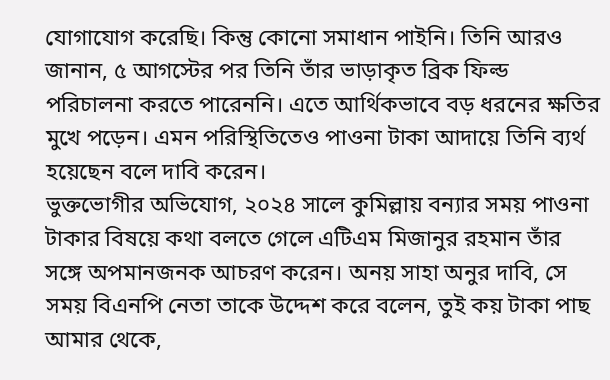যোগাযোগ করেছি। কিন্তু কোনো সমাধান পাইনি। তিনি আরও জানান, ৫ আগস্টের পর তিনি তাঁর ভাড়াকৃত ব্রিক ফিল্ড পরিচালনা করতে পারেননি। এতে আর্থিকভাবে বড় ধরনের ক্ষতির মুখে পড়েন। এমন পরিস্থিতিতেও পাওনা টাকা আদায়ে তিনি ব্যর্থ হয়েছেন বলে দাবি করেন।
ভুক্তভোগীর অভিযোগ, ২০২৪ সালে কুমিল্লায় বন্যার সময় পাওনা টাকার বিষয়ে কথা বলতে গেলে এটিএম মিজানুর রহমান তাঁর সঙ্গে অপমানজনক আচরণ করেন। অনয় সাহা অনুর দাবি, সে সময় বিএনপি নেতা তাকে উদ্দেশ করে বলেন, তুই কয় টাকা পাছ আমার থেকে,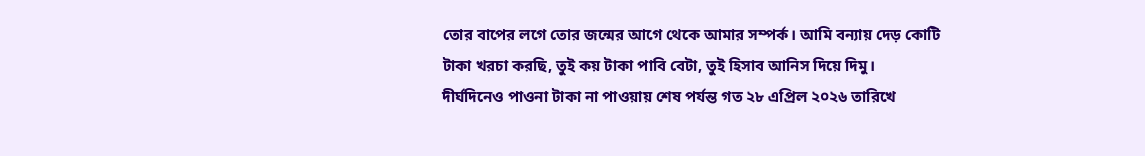তোর বাপের লগে তোর জন্মের আগে থেকে আমার সম্পর্ক। আমি বন্যায় দেড় কোটি টাকা খরচা করছি, তুই কয় টাকা পাবি বেটা, তুই হিসাব আনিস দিয়ে দিমু।
দীর্ঘদিনেও পাওনা টাকা না পাওয়ায় শেষ পর্যন্ত গত ২৮ এপ্রিল ২০২৬ তারিখে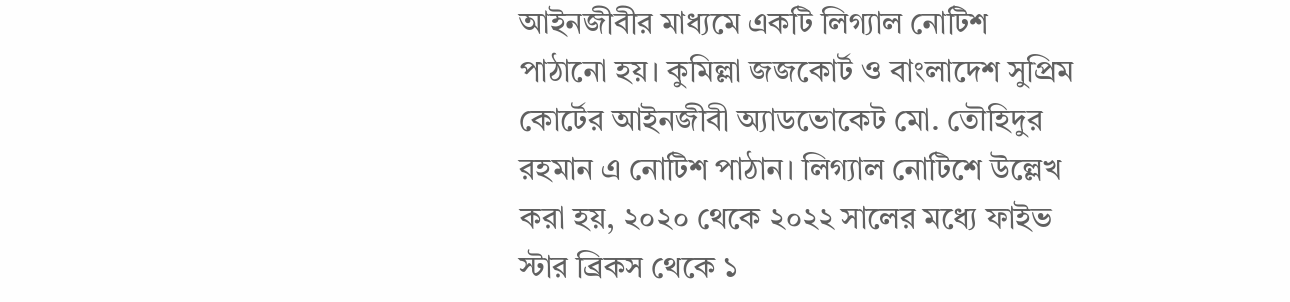আইনজীবীর মাধ্যমে একটি লিগ্যাল নোটিশ পাঠানো হয়। কুমিল্লা জজকোর্ট ও বাংলাদেশ সুপ্রিম কোর্টের আইনজীবী অ্যাডভোকেট মো. তৌহিদুর রহমান এ নোটিশ পাঠান। লিগ্যাল নোটিশে উল্লেখ করা হয়, ২০২০ থেকে ২০২২ সালের মধ্যে ফাইভ স্টার ব্রিকস থেকে ১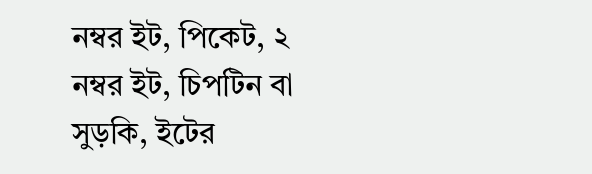নম্বর ইট, পিকেট, ২ নম্বর ইট, চিপটিন বা সুড়কি, ইটের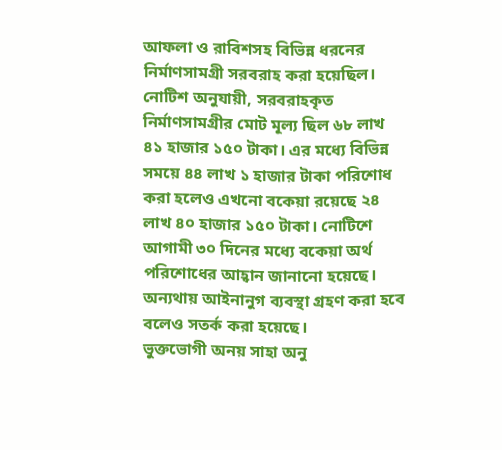আফলা ও রাবিশসহ বিভিন্ন ধরনের নির্মাণসামগ্রী সরবরাহ করা হয়েছিল।
নোটিশ অনুযায়ী, সরবরাহকৃত নির্মাণসামগ্রীর মোট মূল্য ছিল ৬৮ লাখ ৪১ হাজার ১৫০ টাকা। এর মধ্যে বিভিন্ন সময়ে ৪৪ লাখ ১ হাজার টাকা পরিশোধ করা হলেও এখনো বকেয়া রয়েছে ২৪ লাখ ৪০ হাজার ১৫০ টাকা। নোটিশে আগামী ৩০ দিনের মধ্যে বকেয়া অর্থ পরিশোধের আহ্বান জানানো হয়েছে। অন্যথায় আইনানুগ ব্যবস্থা গ্রহণ করা হবে বলেও সতর্ক করা হয়েছে।
ভুক্তভোগী অনয় সাহা অনু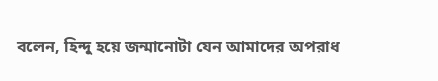বলেন, হিন্দু হয়ে জন্মানোটা যেন আমাদের অপরাধ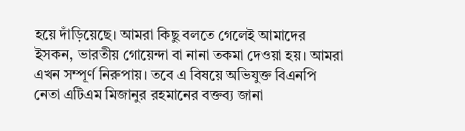হয়ে দাঁড়িয়েছে। আমরা কিছু বলতে গেলেই আমাদের ইসকন, ভারতীয় গোয়েন্দা বা নানা তকমা দেওয়া হয়। আমরা এখন সম্পূর্ণ নিরুপায়। তবে এ বিষয়ে অভিযুক্ত বিএনপি নেতা এটিএম মিজানুর রহমানের বক্তব্য জানা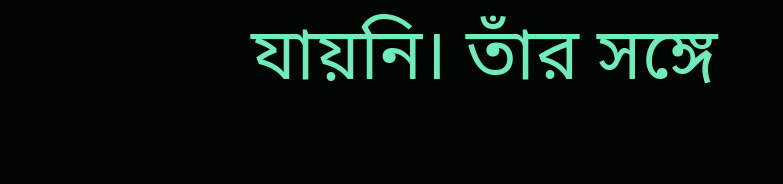যায়নি। তাঁর সঙ্গে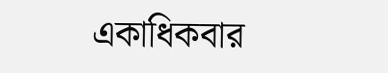একাধিকবার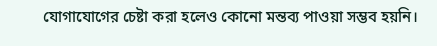যোগাযোগের চেষ্টা করা হলেও কোনো মন্তব্য পাওয়া সম্ভব হয়নি।